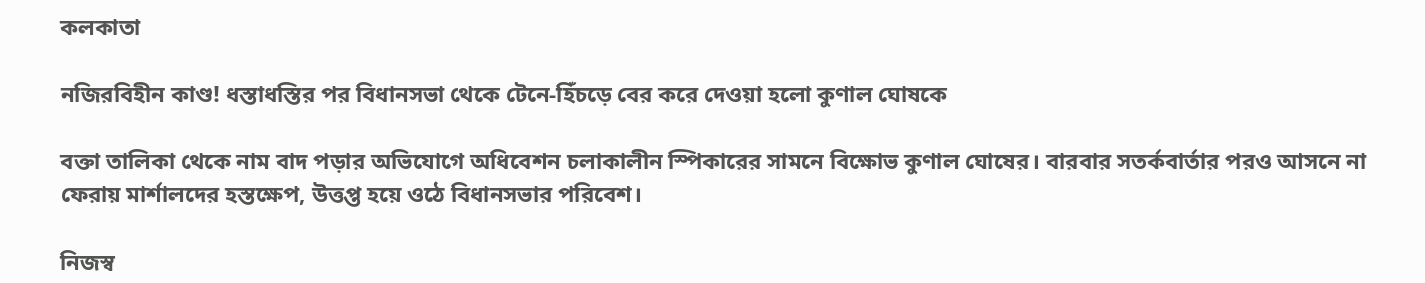কলকাতা

নজিরবিহীন কাণ্ড! ধস্তাধস্তির পর বিধানসভা থেকে টেনে-হিঁচড়ে বের করে দেওয়া হলো কুণাল ঘোষকে

বক্তা তালিকা থেকে নাম বাদ পড়ার অভিযোগে অধিবেশন চলাকালীন স্পিকারের সামনে বিক্ষোভ কুণাল ঘোষের। বারবার সতর্কবার্তার পরও আসনে না ফেরায় মার্শালদের হস্তক্ষেপ, উত্তপ্ত হয়ে ওঠে বিধানসভার পরিবেশ।

নিজস্ব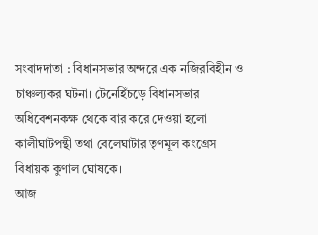সংবাদদাতা : বিধানসভার অন্দরে এক নজিরবিহীন ও চাঞ্চল্যকর ঘটনা। টেনেহিঁচড়ে বিধানসভার অধিবেশনকক্ষ থেকে বার করে দেওয়া হলো কালীঘাটপন্থী তথা বেলেঘাটার তৃণমূল কংগ্রেস বিধায়ক কুণাল ঘোষকে।
আজ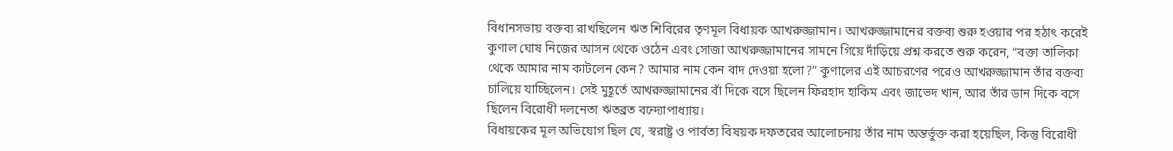বিধানসভায় বক্তব্য রাখছিলেন ঋত শিবিরের তৃণমূল বিধায়ক আখরুজ্জামান। আখরুজ্জামানের বক্তব্য শুরু হওয়ার পর হঠাৎ করেই কুণাল ঘোষ নিজের আসন থেকে ওঠেন এবং সোজা আখরুজ্জামানের সামনে গিয়ে দাঁড়িয়ে প্রশ্ন করতে শুরু করেন, “বক্তা তালিকা থেকে আমার নাম কাটলেন কেন? আমার নাম কেন বাদ দেওয়া হলো?” কুণালের এই আচরণের পরেও আখরুজ্জামান তাঁর বক্তব্য চালিয়ে যাচ্ছিলেন। সেই মুহূর্তে আখরুজ্জামানের বাঁ দিকে বসে ছিলেন ফিরহাদ হাকিম এবং জাভেদ খান, আর তাঁর ডান দিকে বসে ছিলেন বিরোধী দলনেতা ঋতব্রত বন্দ্যোপাধ্যায়।
বিধায়কের মূল অভিযোগ ছিল যে, স্বরাষ্ট্র ও পার্বত্য বিষয়ক দফতরের আলোচনায় তাঁর নাম অন্তর্ভুক্ত করা হয়েছিল, কিন্তু বিরোধী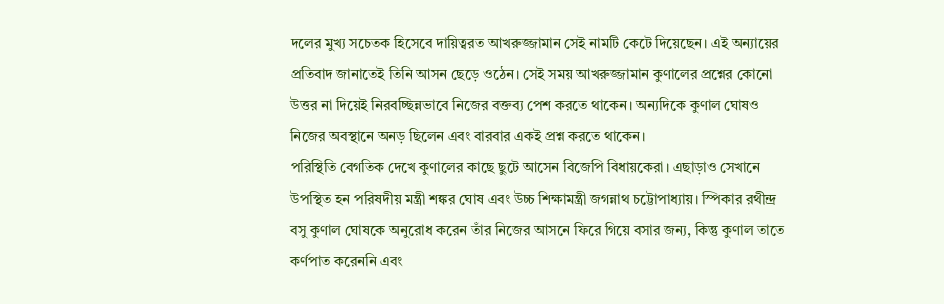দলের মুখ্য সচেতক হিসেবে দায়িত্বরত আখরুজ্জামান সেই নামটি কেটে দিয়েছেন। এই অন্যায়ের প্রতিবাদ জানাতেই তিনি আসন ছেড়ে ওঠেন। সেই সময় আখরুজ্জামান কুণালের প্রশ্নের কোনো উত্তর না দিয়েই নিরবচ্ছিন্নভাবে নিজের বক্তব্য পেশ করতে থাকেন। অন্যদিকে কুণাল ঘোষও নিজের অবস্থানে অনড় ছিলেন এবং বারবার একই প্রশ্ন করতে থাকেন।
পরিস্থিতি বেগতিক দেখে কুণালের কাছে ছুটে আসেন বিজেপি বিধায়কেরা। এছাড়াও সেখানে উপস্থিত হন পরিষদীয় মন্ত্রী শঙ্কর ঘোষ এবং উচ্চ শিক্ষামন্ত্রী জগন্নাথ চট্টোপাধ্যায়। স্পিকার রথীন্দ্র বসু কুণাল ঘোষকে অনুরোধ করেন তাঁর নিজের আসনে ফিরে গিয়ে বসার জন্য, কিন্তু কুণাল তাতে কর্ণপাত করেননি এবং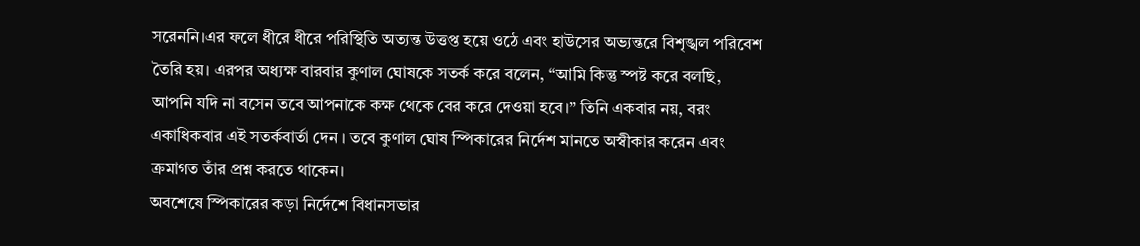সরেননি।এর ফলে ধীরে ধীরে পরিস্থিতি অত্যন্ত উত্তপ্ত হয়ে ওঠে এবং হাউসের অভ্যন্তরে বিশৃঙ্খল পরিবেশ তৈরি হয়। এরপর অধ্যক্ষ বারবার কুণাল ঘোষকে সতর্ক করে বলেন, “আমি কিন্তু স্পষ্ট করে বলছি, আপনি যদি না বসেন তবে আপনাকে কক্ষ থেকে বের করে দেওয়া হবে।” তিনি একবার নয়, বরং একাধিকবার এই সতর্কবার্তা দেন । তবে কুণাল ঘোষ স্পিকারের নির্দেশ মানতে অস্বীকার করেন এবং ক্রমাগত তাঁর প্রশ্ন করতে থাকেন।
অবশেষে স্পিকারের কড়া নির্দেশে বিধানসভার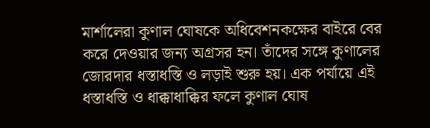মার্শালেরা কুণাল ঘোষকে অধিবেশনকক্ষের বাইরে বের করে দেওয়ার জন্য অগ্রসর হন। তাঁদের সঙ্গে কুণালের জোরদার ধস্তাধস্তি ও লড়াই শুরু হয়। এক পর্যায়ে এই ধস্তাধস্তি ও ধাক্কাধাক্কির ফলে কুণাল ঘোষ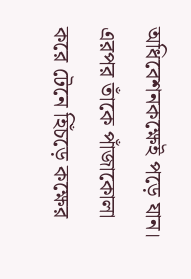অধিবেশনকক্ষেই পড়ে যান। এরপর তাঁকে পাঁজাকোলা করে টেনে হিঁচড়ে কক্ষের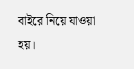বাইরে নিয়ে যাওয়া হয়।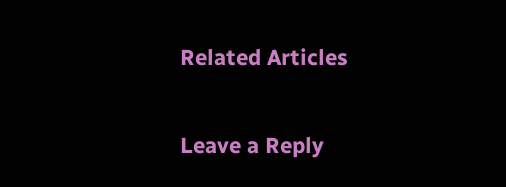Related Articles

Leave a Reply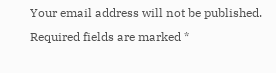Your email address will not be published. Required fields are marked *